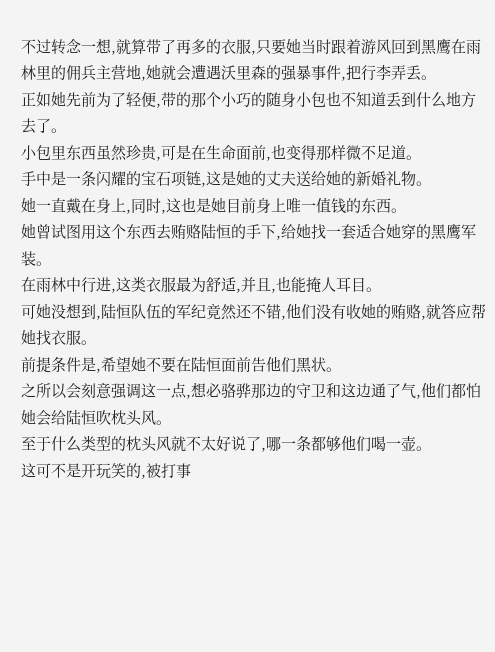不过转念一想,就算带了再多的衣服,只要她当时跟着游风回到黑鹰在雨林里的佣兵主营地,她就会遭遇沃里森的强暴事件,把行李弄丢。
正如她先前为了轻便,带的那个小巧的随身小包也不知道丢到什么地方去了。
小包里东西虽然珍贵,可是在生命面前,也变得那样微不足道。
手中是一条闪耀的宝石项链,这是她的丈夫送给她的新婚礼物。
她一直戴在身上,同时,这也是她目前身上唯一值钱的东西。
她曾试图用这个东西去贿赂陆恒的手下,给她找一套适合她穿的黑鹰军装。
在雨林中行进,这类衣服最为舒适,并且,也能掩人耳目。
可她没想到,陆恒队伍的军纪竟然还不错,他们没有收她的贿赂,就答应帮她找衣服。
前提条件是,希望她不要在陆恒面前告他们黑状。
之所以会刻意强调这一点,想必骆骅那边的守卫和这边通了气,他们都怕她会给陆恒吹枕头风。
至于什么类型的枕头风就不太好说了,哪一条都够他们喝一壶。
这可不是开玩笑的,被打事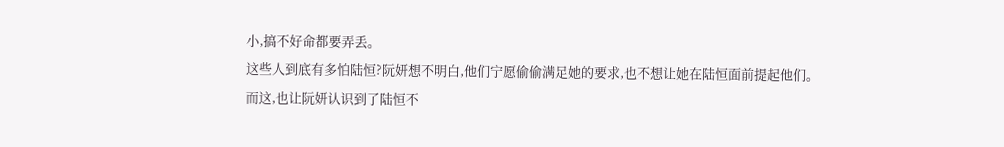小,搞不好命都要弄丢。
这些人到底有多怕陆恒?阮妍想不明白,他们宁愿偷偷满足她的要求,也不想让她在陆恒面前提起他们。
而这,也让阮妍认识到了陆恒不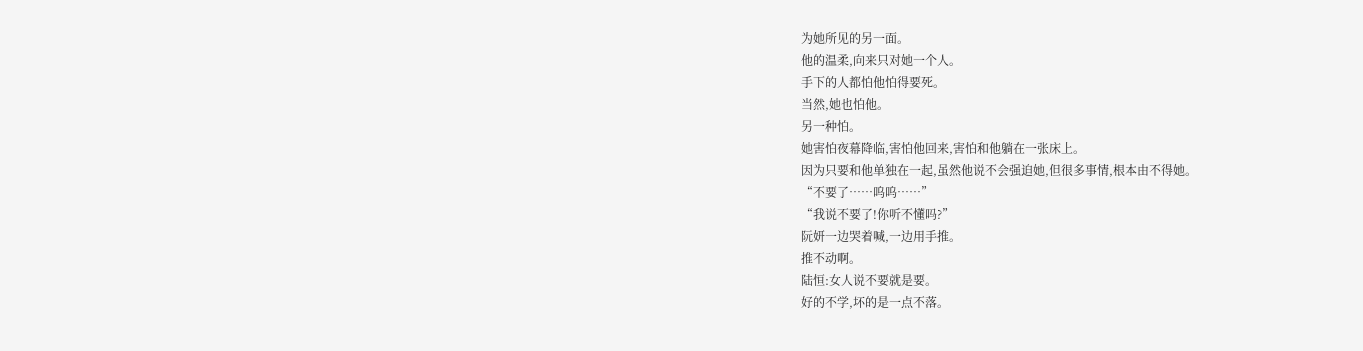为她所见的另一面。
他的温柔,向来只对她一个人。
手下的人都怕他怕得要死。
当然,她也怕他。
另一种怕。
她害怕夜幕降临,害怕他回来,害怕和他躺在一张床上。
因为只要和他单独在一起,虽然他说不会强迫她,但很多事情,根本由不得她。
“不要了……呜呜……”
“我说不要了!你听不懂吗?”
阮妍一边哭着喊,一边用手推。
推不动啊。
陆恒:女人说不要就是要。
好的不学,坏的是一点不落。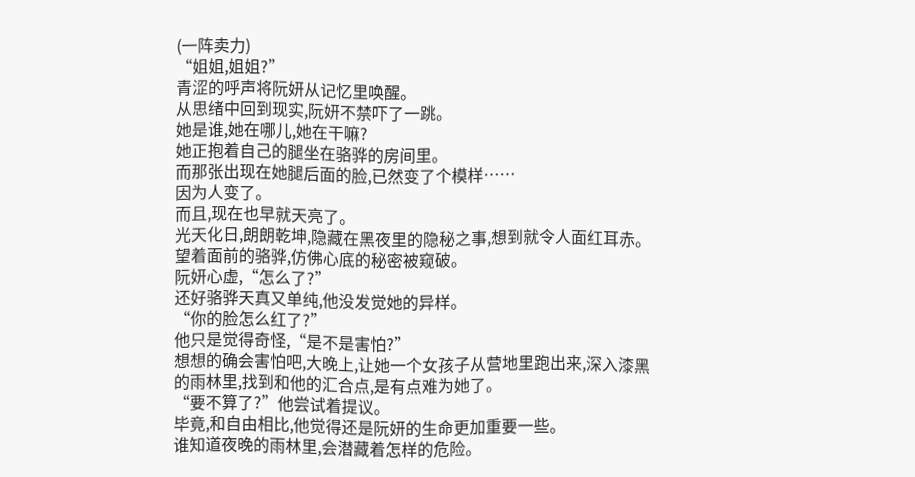(一阵卖力)
“姐姐,姐姐?”
青涩的呼声将阮妍从记忆里唤醒。
从思绪中回到现实,阮妍不禁吓了一跳。
她是谁,她在哪儿,她在干嘛?
她正抱着自己的腿坐在骆骅的房间里。
而那张出现在她腿后面的脸,已然变了个模样……
因为人变了。
而且,现在也早就天亮了。
光天化日,朗朗乾坤,隐藏在黑夜里的隐秘之事,想到就令人面红耳赤。
望着面前的骆骅,仿佛心底的秘密被窥破。
阮妍心虚,“怎么了?”
还好骆骅天真又单纯,他没发觉她的异样。
“你的脸怎么红了?”
他只是觉得奇怪,“是不是害怕?”
想想的确会害怕吧,大晚上,让她一个女孩子从营地里跑出来,深入漆黑的雨林里,找到和他的汇合点,是有点难为她了。
“要不算了?”他尝试着提议。
毕竟,和自由相比,他觉得还是阮妍的生命更加重要一些。
谁知道夜晚的雨林里,会潜藏着怎样的危险。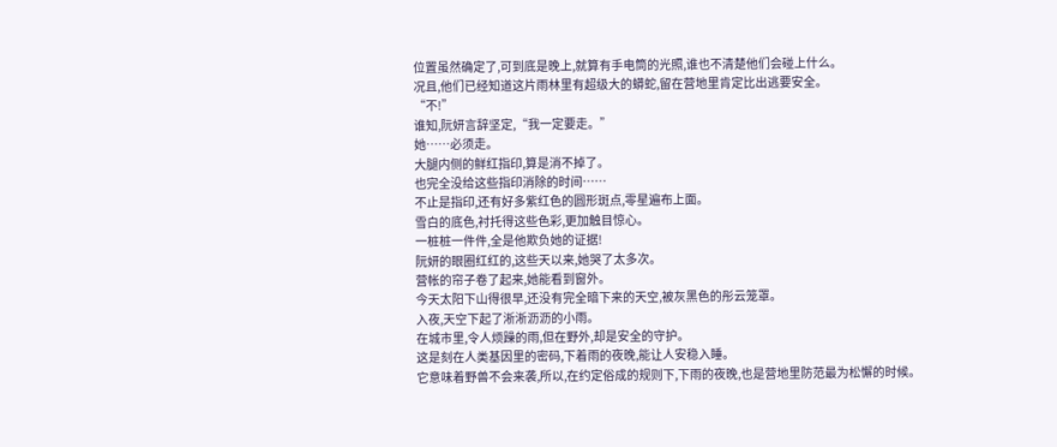位置虽然确定了,可到底是晚上,就算有手电筒的光照,谁也不清楚他们会碰上什么。
况且,他们已经知道这片雨林里有超级大的蟒蛇,留在营地里肯定比出逃要安全。
“不!”
谁知,阮妍言辞坚定,“我一定要走。”
她……必须走。
大腿内侧的鲜红指印,算是消不掉了。
也完全没给这些指印消除的时间……
不止是指印,还有好多紫红色的圆形斑点,零星遍布上面。
雪白的底色,衬托得这些色彩,更加触目惊心。
一桩桩一件件,全是他欺负她的证据!
阮妍的眼圈红红的,这些天以来,她哭了太多次。
营帐的帘子卷了起来,她能看到窗外。
今天太阳下山得很早,还没有完全暗下来的天空,被灰黑色的彤云笼罩。
入夜,天空下起了淅淅沥沥的小雨。
在城市里,令人烦躁的雨,但在野外,却是安全的守护。
这是刻在人类基因里的密码,下着雨的夜晚,能让人安稳入睡。
它意味着野兽不会来袭,所以,在约定俗成的规则下,下雨的夜晚,也是营地里防范最为松懈的时候。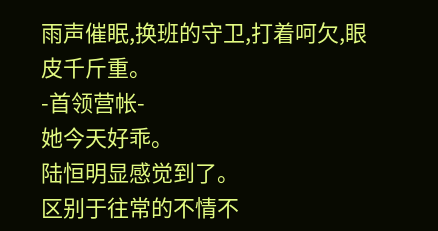雨声催眠,换班的守卫,打着呵欠,眼皮千斤重。
-首领营帐-
她今天好乖。
陆恒明显感觉到了。
区别于往常的不情不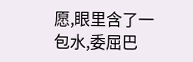愿,眼里含了一包水,委屈巴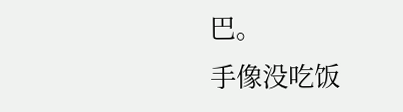巴。
手像没吃饭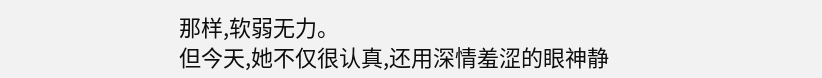那样,软弱无力。
但今天,她不仅很认真,还用深情羞涩的眼神静